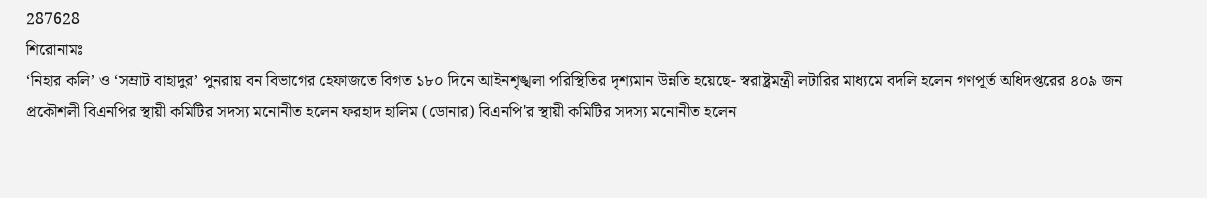287628
শিরোনামঃ
‘নিহার কলি’ ও ‘সম্রাট বাহাদুর’ পুনরায় বন বিভাগের হেফাজতে বিগত ১৮০ দিনে আইনশৃঙ্খলা পরিস্থিতির দৃশ্যমান উন্নতি হয়েছে- স্বরাষ্ট্রমন্ত্রী লটারির মাধ্যমে বদলি হলেন গণপূর্ত অধিদপ্তরের ৪০৯ জন প্রকৌশলী বিএনপির স্থায়ী কমিটির সদস্য মনোনীত হলেন ফরহাদ হালিম (ডোনার) বিএনপি'র স্থায়ী কমিটির সদস্য মনোনীত হলেন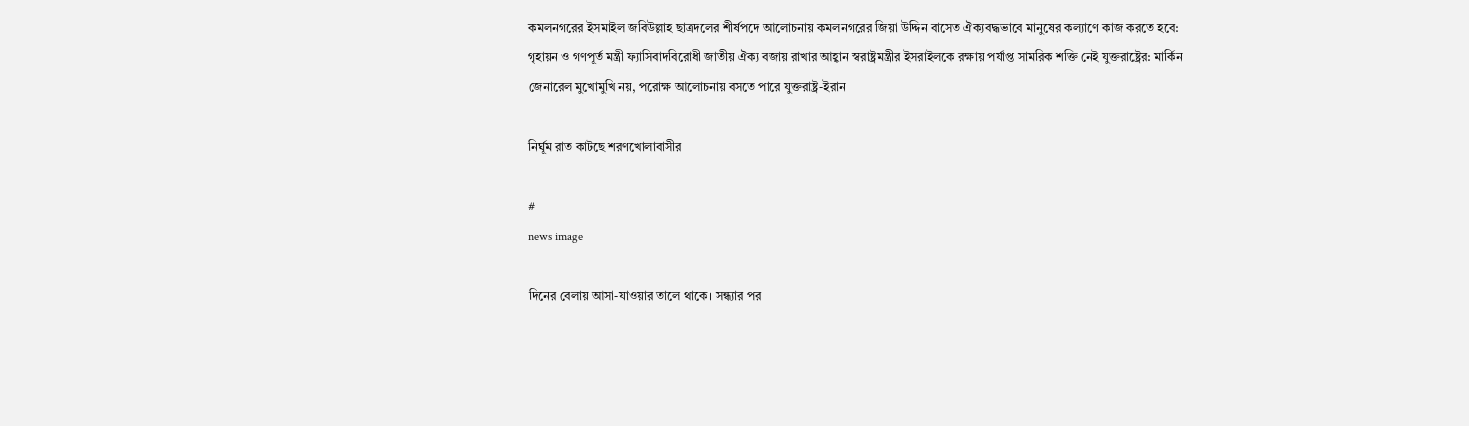কমলনগরের ইসমাইল জবিউল্লাহ ছাত্রদলের শীর্ষপদে আলোচনায় কমলনগরের জিয়া উদ্দিন বাসেত ঐক্যবদ্ধভাবে মানুষের কল্যাণে কাজ করতে হবে: গৃহায়ন ও গণপূর্ত মন্ত্রী ফ্যাসিবাদবিরোধী জাতীয় ঐক্য বজায় রাখার আহ্বান স্বরাষ্ট্রমন্ত্রীর ইসরাইলকে রক্ষায় পর্যাপ্ত সামরিক শক্তি নেই যুক্তরাষ্ট্রের: মার্কিন জেনারেল মুখোমুখি নয়, পরোক্ষ আলোচনায় বসতে পারে যুক্তরাষ্ট্র-ইরান

নির্ঘূম রাত কাটছে শরণখোলাবাসীর

#
news image

দিনের বেলায় আসা-যাওয়ার তালে থাকে। সন্ধ্যার পর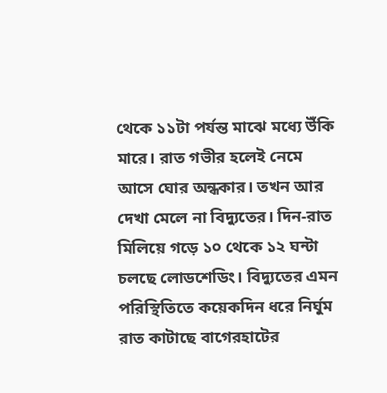থেকে ১১টা পর্যন্ত মাঝে মধ্যে উঁকি মারে। রাত গভীর হলেই নেমে আসে ঘোর অন্ধকার। তখন আর দেখা মেলে না বিদ্যুতের। দিন-রাত মিলিয়ে গড়ে ১০ থেকে ১২ ঘন্টা চলছে লোডশেডিং। বিদ্যুতের এমন পরিস্থিতিতে কয়েকদিন ধরে নির্ঘুম রাত কাটাছে বাগেরহাটের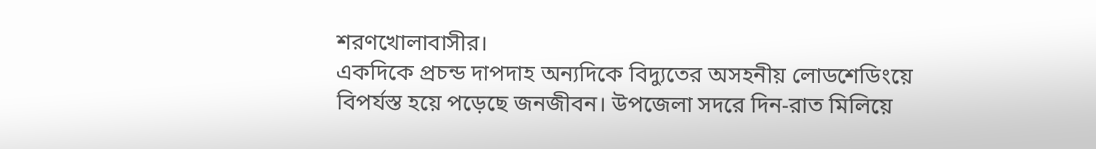শরণখোলাবাসীর।
একদিকে প্রচন্ড দাপদাহ অন্যদিকে বিদ্যুতের অসহনীয় লোডশেডিংয়ে বিপর্যস্ত হয়ে পড়েছে জনজীবন। উপজেলা সদরে দিন-রাত মিলিয়ে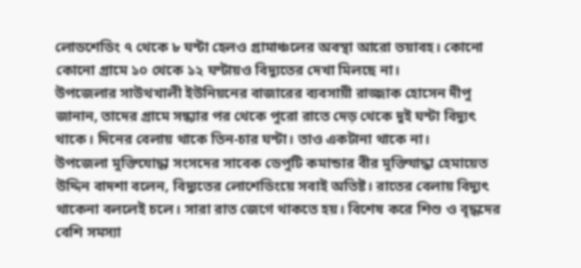লোডশেডিং ৭ থেকে ৮ ঘন্টা হেলও গ্রামাঞ্চলের অবস্থা আরো ভয়াবহ। কোনো কোনো গ্রামে ১০ থেকে ১২ ঘন্টায়ও বিদ্যুতের দেখা মিলছে না।
উপজেলার সাউথখালী ইউনিয়নের বাজারের ব্যবসায়ী রাজ্জাক হোসেন দীপু জানান, তাদের গ্রামে সন্ধ্যার পর থেকে পুরো রাতে দেড় থেকে দুই ঘন্টা বিদ্যুৎ থাকে। দিনের বেলায় থাকে তিন-চার ঘন্টা। তাও একটানা থাকে না।
উপজেলা মুক্তিযোদ্ধা সংসদের সাবেক ডেপুটি কমান্ডার বীর মুক্তিযাদ্ধা হেমায়েত উদ্দিন বাদশা বলেন, বিদ্যুতের লোশেডিংয়ে সবাই অতিষ্ট। রাতের বেলায় বিদ্যুৎ থাকেনা বললেই চলে। সারা রাত জেগে থাকতে হয়। বিশেষ করে শিশু ও বৃদ্ধদের বেশি সমস্যা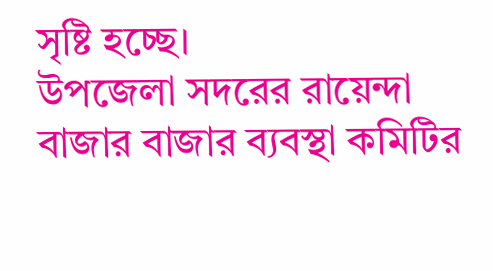সৃষ্টি হচ্ছে।
উপজেলা সদরের রায়েন্দা বাজার বাজার ব্যবস্থা কমিটির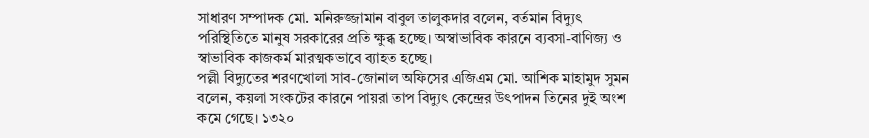সাধারণ সম্পাদক মো. মনিরুজ্জামান বাবুল তালুকদার বলেন, বর্তমান বিদ্যুৎ পরিস্থিতিতে মানুষ সরকারের প্রতি ক্ষুব্ধ হচ্ছে। অস্বাভাবিক কারনে ব্যবসা-বাণিজ্য ও স্বাভাবিক কাজকর্ম মারত্মকভাবে ব্যাহত হচ্ছে।
পল্লী বিদ্যুতের শরণখোলা সাব-জোনাল অফিসের এজিএম মো. আশিক মাহামুদ সুমন বলেন, কয়লা সংকটের কারনে পায়রা তাপ বিদ্যুৎ কেন্দ্রের উৎপাদন তিনের দুই অংশ কমে গেছে। ১৩২০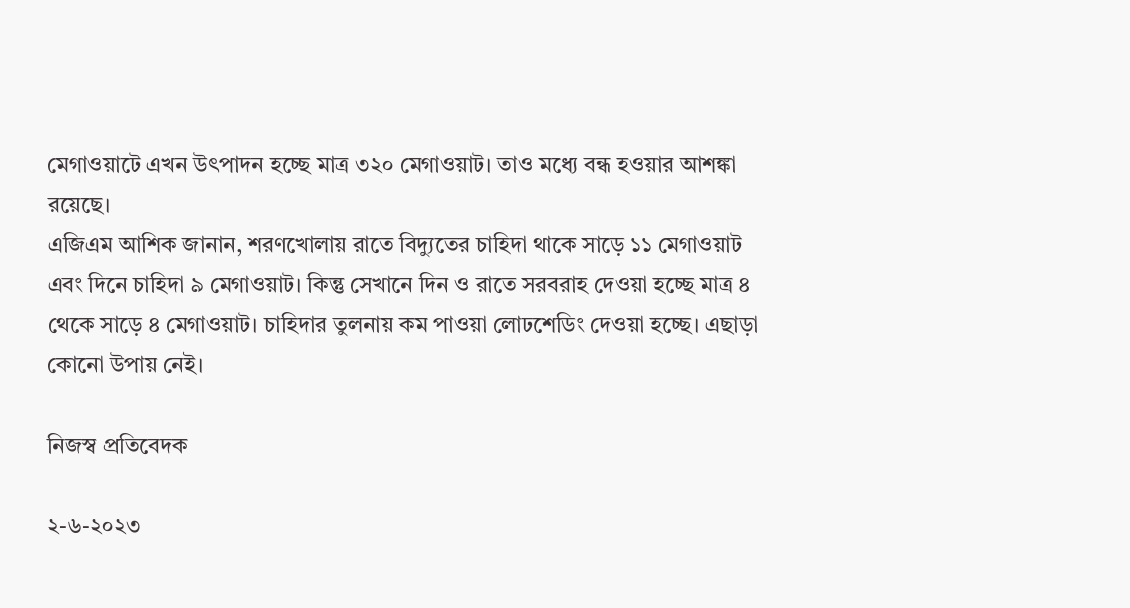মেগাওয়াটে এখন উৎপাদন হচ্ছে মাত্র ৩২০ মেগাওয়াট। তাও মধ্যে বন্ধ হওয়ার আশঙ্কা রয়েছে।
এজিএম আশিক জানান, শরণখোলায় রাতে বিদ্যুতের চাহিদা থাকে সাড়ে ১১ মেগাওয়াট এবং দিনে চাহিদা ৯ মেগাওয়াট। কিন্তু সেখানে দিন ও রাতে সরবরাহ দেওয়া হচ্ছে মাত্র ৪ থেকে সাড়ে ৪ মেগাওয়াট। চাহিদার তুলনায় কম পাওয়া লোঢশেডিং দেওয়া হচ্ছে। এছাড়া কোনো উপায় নেই।

নিজস্ব প্রতিবেদক

২-৬-২০২৩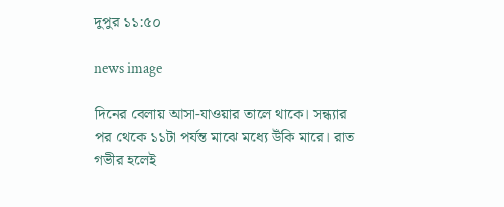দুপুর ১১:৫০

news image

দিনের বেলায় আসা-যাওয়ার তালে থাকে। সন্ধ্যার পর থেকে ১১টা পর্যন্ত মাঝে মধ্যে উঁকি মারে। রাত গভীর হলেই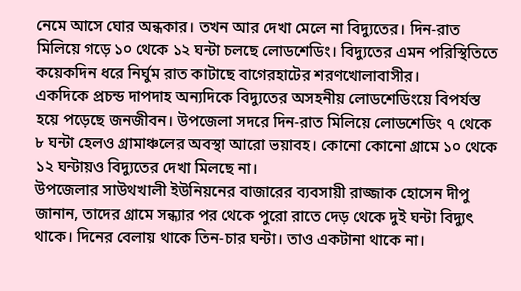নেমে আসে ঘোর অন্ধকার। তখন আর দেখা মেলে না বিদ্যুতের। দিন-রাত মিলিয়ে গড়ে ১০ থেকে ১২ ঘন্টা চলছে লোডশেডিং। বিদ্যুতের এমন পরিস্থিতিতে কয়েকদিন ধরে নির্ঘুম রাত কাটাছে বাগেরহাটের শরণখোলাবাসীর।
একদিকে প্রচন্ড দাপদাহ অন্যদিকে বিদ্যুতের অসহনীয় লোডশেডিংয়ে বিপর্যস্ত হয়ে পড়েছে জনজীবন। উপজেলা সদরে দিন-রাত মিলিয়ে লোডশেডিং ৭ থেকে ৮ ঘন্টা হেলও গ্রামাঞ্চলের অবস্থা আরো ভয়াবহ। কোনো কোনো গ্রামে ১০ থেকে ১২ ঘন্টায়ও বিদ্যুতের দেখা মিলছে না।
উপজেলার সাউথখালী ইউনিয়নের বাজারের ব্যবসায়ী রাজ্জাক হোসেন দীপু জানান, তাদের গ্রামে সন্ধ্যার পর থেকে পুরো রাতে দেড় থেকে দুই ঘন্টা বিদ্যুৎ থাকে। দিনের বেলায় থাকে তিন-চার ঘন্টা। তাও একটানা থাকে না।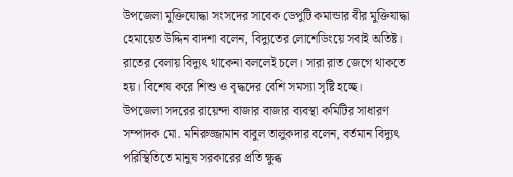উপজেলা মুক্তিযোদ্ধা সংসদের সাবেক ডেপুটি কমান্ডার বীর মুক্তিযাদ্ধা হেমায়েত উদ্দিন বাদশা বলেন, বিদ্যুতের লোশেডিংয়ে সবাই অতিষ্ট। রাতের বেলায় বিদ্যুৎ থাকেনা বললেই চলে। সারা রাত জেগে থাকতে হয়। বিশেষ করে শিশু ও বৃদ্ধদের বেশি সমস্যা সৃষ্টি হচ্ছে।
উপজেলা সদরের রায়েন্দা বাজার বাজার ব্যবস্থা কমিটির সাধারণ সম্পাদক মো. মনিরুজ্জামান বাবুল তালুকদার বলেন, বর্তমান বিদ্যুৎ পরিস্থিতিতে মানুষ সরকারের প্রতি ক্ষুব্ধ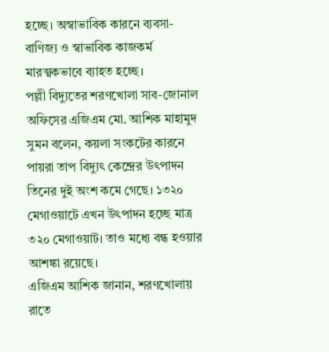হচ্ছে। অস্বাভাবিক কারনে ব্যবসা-বাণিজ্য ও স্বাভাবিক কাজকর্ম মারত্মকভাবে ব্যাহত হচ্ছে।
পল্লী বিদ্যুতের শরণখোলা সাব-জোনাল অফিসের এজিএম মো. আশিক মাহামুদ সুমন বলেন, কয়লা সংকটের কারনে পায়রা তাপ বিদ্যুৎ কেন্দ্রের উৎপাদন তিনের দুই অংশ কমে গেছে। ১৩২০ মেগাওয়াটে এখন উৎপাদন হচ্ছে মাত্র ৩২০ মেগাওয়াট। তাও মধ্যে বন্ধ হওয়ার আশঙ্কা রয়েছে।
এজিএম আশিক জানান, শরণখোলায় রাতে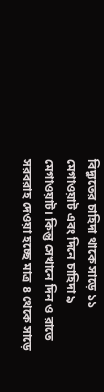বিদ্যুতের চাহিদা থাকে সাড়ে ১১ মেগাওয়াট এবং দিনে চাহিদা ৯ মেগাওয়াট। কিন্তু সেখানে দিন ও রাতে সরবরাহ দেওয়া হচ্ছে মাত্র ৪ থেকে সাড়ে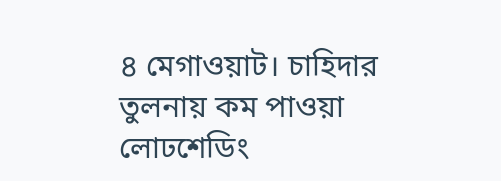৪ মেগাওয়াট। চাহিদার তুলনায় কম পাওয়া লোঢশেডিং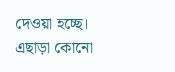দেওয়া হচ্ছে। এছাড়া কোনো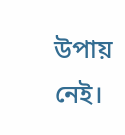উপায় নেই।